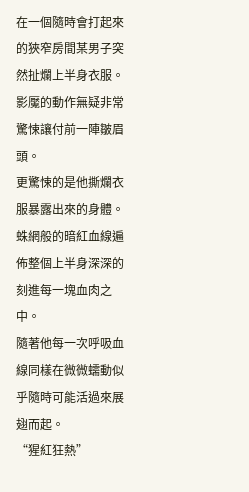在一個隨時會打起來的狹窄房間某男子突然扯爛上半身衣服。
影魘的動作無疑非常驚悚讓付前一陣皺眉頭。
更驚悚的是他撕爛衣服暴露出來的身體。
蛛網般的暗紅血線遍佈整個上半身深深的刻進每一塊血肉之中。
隨著他每一次呼吸血線同樣在微微蠕動似乎隨時可能活過來展翅而起。
“猩紅狂熱”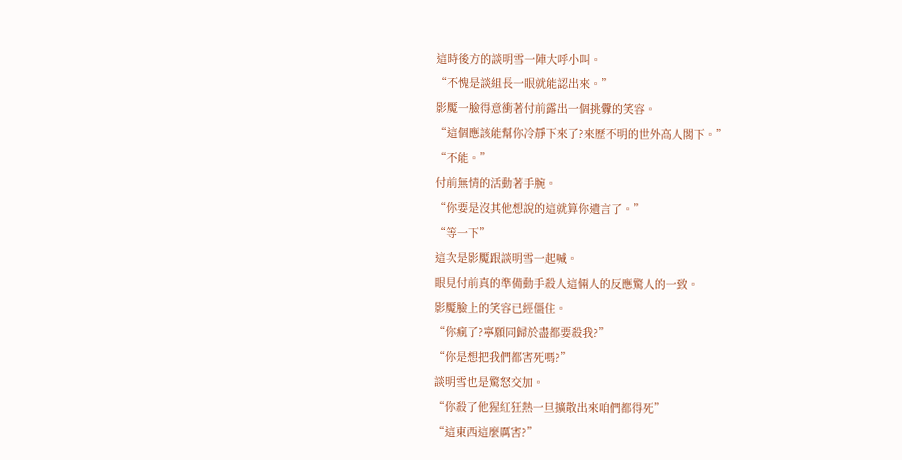這時後方的談明雪一陣大呼小叫。
“不愧是談組長一眼就能認出來。”
影魘一臉得意衝著付前露出一個挑釁的笑容。
“這個應該能幫你冷靜下來了?來歷不明的世外高人閣下。”
“不能。”
付前無情的活動著手腕。
“你要是沒其他想說的這就算你遺言了。”
“等一下”
這次是影魘跟談明雪一起喊。
眼見付前真的準備動手殺人這倆人的反應驚人的一致。
影魘臉上的笑容已經僵住。
“你瘋了?寧願同歸於盡都要殺我?”
“你是想把我們都害死嗎?”
談明雪也是驚怒交加。
“你殺了他猩紅狂熱一旦擴散出來咱們都得死”
“這東西這麼厲害?”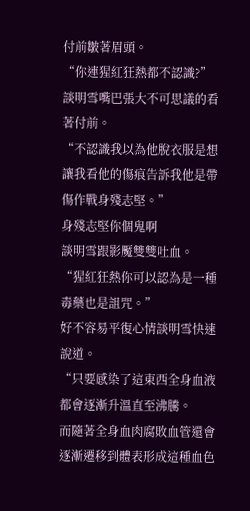付前皺著眉頭。
“你連猩紅狂熱都不認識?”
談明雪嘴巴張大不可思議的看著付前。
“不認識我以為他脫衣服是想讓我看他的傷痕告訴我他是帶傷作戰身殘志堅。”
身殘志堅你個鬼啊
談明雪跟影魘雙雙吐血。
“猩紅狂熱你可以認為是一種毒藥也是詛咒。”
好不容易平復心情談明雪快速說道。
“只要感染了這東西全身血液都會逐漸升溫直至沸騰。
而隨著全身血肉腐敗血管還會逐漸遷移到體表形成這種血色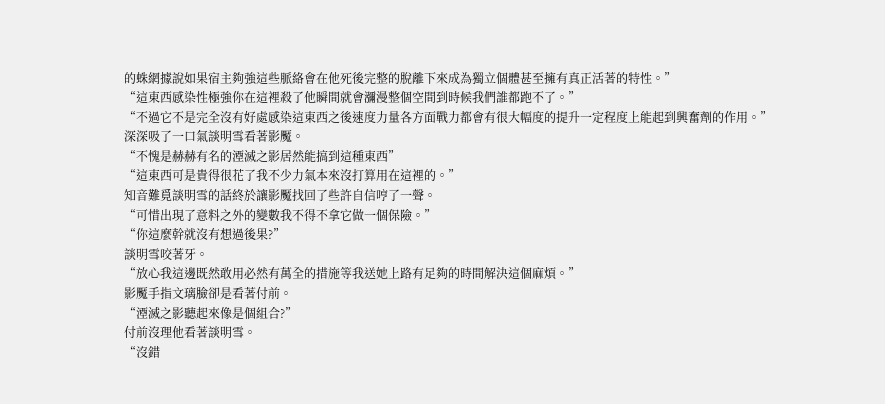的蛛網據說如果宿主夠強這些脈絡會在他死後完整的脫離下來成為獨立個體甚至擁有真正活著的特性。”
“這東西感染性極強你在這裡殺了他瞬間就會瀰漫整個空間到時候我們誰都跑不了。”
“不過它不是完全沒有好處感染這東西之後速度力量各方面戰力都會有很大幅度的提升一定程度上能起到興奮劑的作用。”
深深吸了一口氣談明雪看著影魘。
“不愧是赫赫有名的湮滅之影居然能搞到這種東西”
“這東西可是貴得很花了我不少力氣本來沒打算用在這裡的。”
知音難覓談明雪的話終於讓影魘找回了些許自信哼了一聲。
“可惜出現了意料之外的變數我不得不拿它做一個保險。”
“你這麼幹就沒有想過後果?”
談明雪咬著牙。
“放心我這邊既然敢用必然有萬全的措施等我送她上路有足夠的時間解決這個麻煩。”
影魘手指文璃臉卻是看著付前。
“湮滅之影聽起來像是個組合?”
付前沒理他看著談明雪。
“沒錯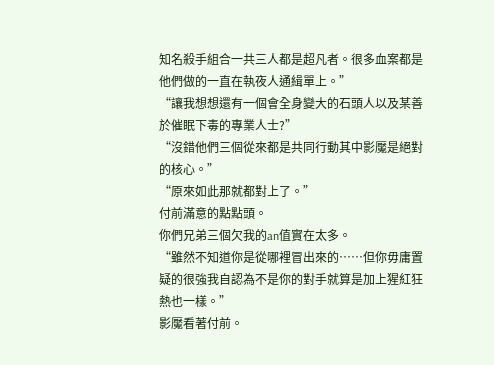知名殺手組合一共三人都是超凡者。很多血案都是他們做的一直在執夜人通緝單上。”
“讓我想想還有一個會全身變大的石頭人以及某善於催眠下毒的專業人士?”
“沒錯他們三個從來都是共同行動其中影魘是絕對的核心。”
“原來如此那就都對上了。”
付前滿意的點點頭。
你們兄弟三個欠我的an值實在太多。
“雖然不知道你是從哪裡冒出來的……但你毋庸置疑的很強我自認為不是你的對手就算是加上猩紅狂熱也一樣。”
影魘看著付前。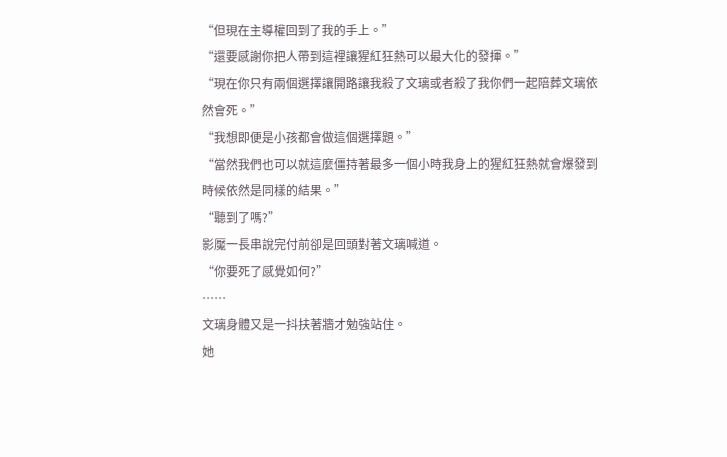“但現在主導權回到了我的手上。”
“還要感謝你把人帶到這裡讓猩紅狂熱可以最大化的發揮。”
“現在你只有兩個選擇讓開路讓我殺了文璃或者殺了我你們一起陪葬文璃依然會死。”
“我想即便是小孩都會做這個選擇題。”
“當然我們也可以就這麼僵持著最多一個小時我身上的猩紅狂熱就會爆發到時候依然是同樣的結果。”
“聽到了嗎?”
影魘一長串說完付前卻是回頭對著文璃喊道。
“你要死了感覺如何?”
……
文璃身體又是一抖扶著牆才勉強站住。
她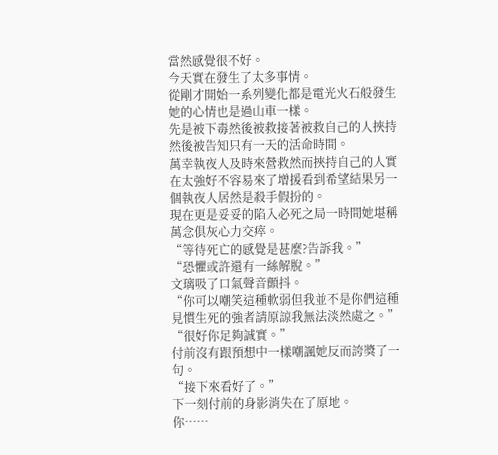當然感覺很不好。
今天實在發生了太多事情。
從剛才開始一系列變化都是電光火石般發生她的心情也是過山車一樣。
先是被下毒然後被救接著被救自己的人挾持然後被告知只有一天的活命時間。
萬幸執夜人及時來營救然而挾持自己的人實在太強好不容易來了增援看到希望結果另一個執夜人居然是殺手假扮的。
現在更是妥妥的陷入必死之局一時間她堪稱萬念俱灰心力交瘁。
“等待死亡的感覺是甚麼?告訴我。”
“恐懼或許還有一絲解脫。”
文璃吸了口氣聲音顫抖。
“你可以嘲笑這種軟弱但我並不是你們這種見慣生死的強者請原諒我無法淡然處之。”
“很好你足夠誠實。”
付前沒有跟預想中一樣嘲諷她反而誇獎了一句。
“接下來看好了。”
下一刻付前的身影消失在了原地。
你……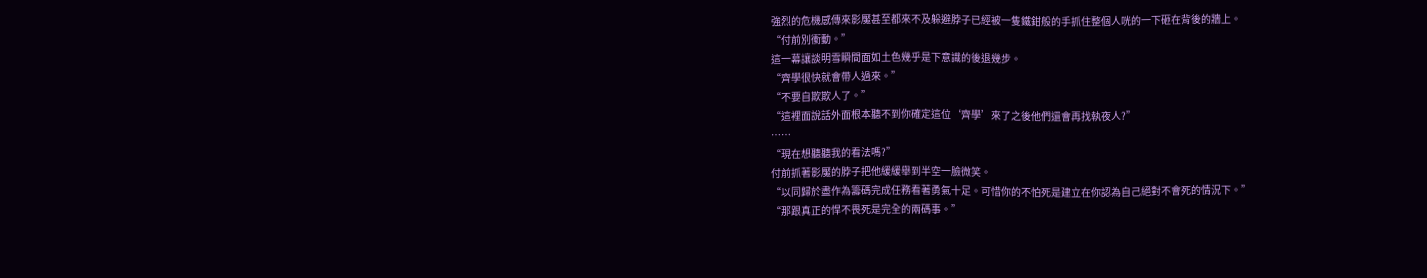強烈的危機感傳來影魘甚至都來不及躲避脖子已經被一隻鐵鉗般的手抓住整個人咣的一下砸在背後的牆上。
“付前別衝動。”
這一幕讓談明雪瞬間面如土色幾乎是下意識的後退幾步。
“齊學很快就會帶人過來。”
“不要自欺欺人了。”
“這裡面說話外面根本聽不到你確定這位‘齊學’來了之後他們還會再找執夜人?”
……
“現在想聽聽我的看法嗎?”
付前抓著影魘的脖子把他緩緩舉到半空一臉微笑。
“以同歸於盡作為籌碼完成任務看著勇氣十足。可惜你的不怕死是建立在你認為自己絕對不會死的情況下。”
“那跟真正的悍不畏死是完全的兩碼事。”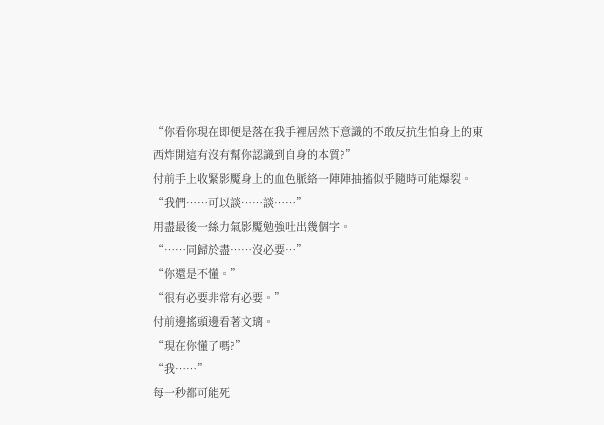“你看你現在即便是落在我手裡居然下意識的不敢反抗生怕身上的東西炸開這有沒有幫你認識到自身的本質?”
付前手上收緊影魘身上的血色脈絡一陣陣抽搐似乎隨時可能爆裂。
“我們……可以談……談……”
用盡最後一絲力氣影魘勉強吐出幾個字。
“……同歸於盡……沒必要…”
“你還是不懂。”
“很有必要非常有必要。”
付前邊搖頭邊看著文璃。
“現在你懂了嗎?”
“我……”
每一秒都可能死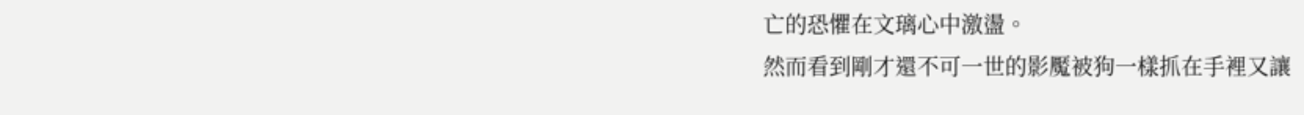亡的恐懼在文璃心中激盪。
然而看到剛才還不可一世的影魘被狗一樣抓在手裡又讓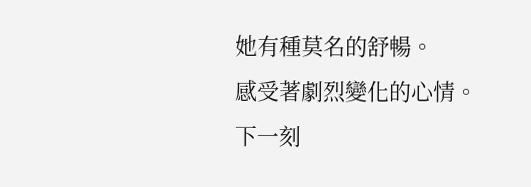她有種莫名的舒暢。
感受著劇烈變化的心情。
下一刻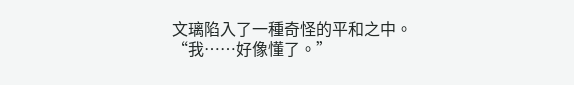文璃陷入了一種奇怪的平和之中。
“我……好像懂了。”